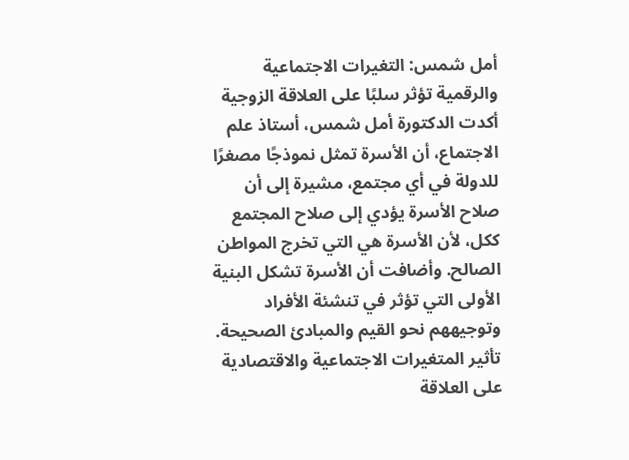أمل شمس: التغيرات الاجتماعية والرقمية تؤثر سلبًا على العلاقة الزوجية
أكدت الدكتورة أمل شمس، أستاذ علم الاجتماع، أن الأسرة تمثل نموذجًا مصغرًا للدولة في أي مجتمع، مشيرة إلى أن صلاح الأسرة يؤدي إلى صلاح المجتمع ككل، لأن الأسرة هي التي تخرج المواطن الصالح. وأضافت أن الأسرة تشكل البنية الأولى التي تؤثر في تنشئة الأفراد وتوجيههم نحو القيم والمبادئ الصحيحة.
تأثير المتغيرات الاجتماعية والاقتصادية على العلاقة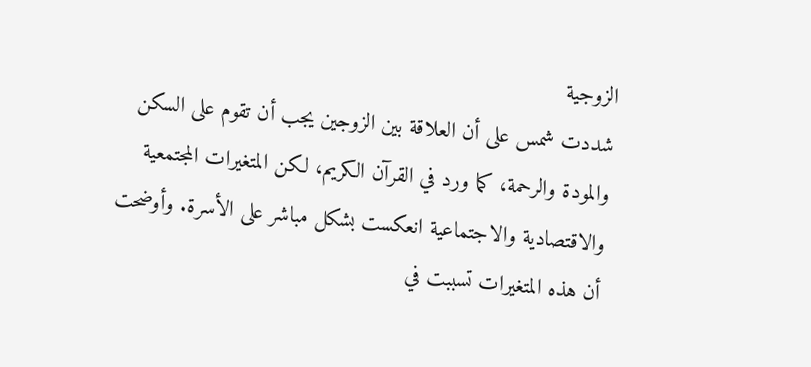الزوجية
شددت شمس على أن العلاقة بين الزوجين يجب أن تقوم على السكن والمودة والرحمة، كما ورد في القرآن الكريم، لكن المتغيرات المجتمعية والاقتصادية والاجتماعية انعكست بشكل مباشر على الأسرة. وأوضحت أن هذه المتغيرات تسببت في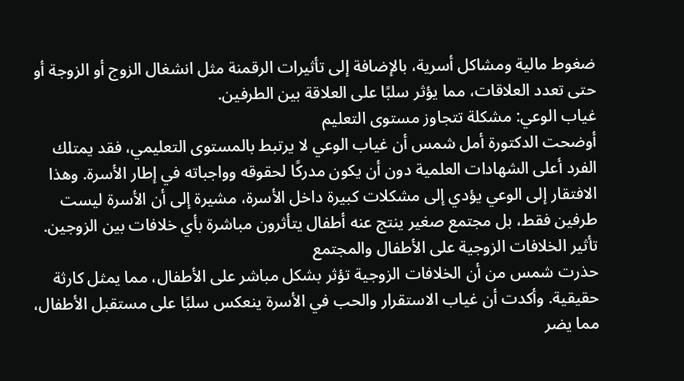ضغوط مالية ومشاكل أسرية، بالإضافة إلى تأثيرات الرقمنة مثل انشغال الزوج أو الزوجة أو حتى تعدد العلاقات، مما يؤثر سلبًا على العلاقة بين الطرفين.
غياب الوعي: مشكلة تتجاوز مستوى التعليم
أوضحت الدكتورة أمل شمس أن غياب الوعي لا يرتبط بالمستوى التعليمي، فقد يمتلك الفرد أعلى الشهادات العلمية دون أن يكون مدركًا لحقوقه وواجباته في إطار الأسرة. وهذا الافتقار إلى الوعي يؤدي إلى مشكلات كبيرة داخل الأسرة، مشيرة إلى أن الأسرة ليست طرفين فقط، بل مجتمع صغير ينتج عنه أطفال يتأثرون مباشرة بأي خلافات بين الزوجين.
تأثير الخلافات الزوجية على الأطفال والمجتمع
حذرت شمس من أن الخلافات الزوجية تؤثر بشكل مباشر على الأطفال، مما يمثل كارثة حقيقية. وأكدت أن غياب الاستقرار والحب في الأسرة ينعكس سلبًا على مستقبل الأطفال، مما يضر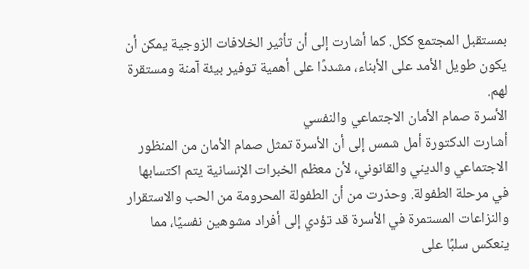بمستقبل المجتمع ككل. كما أشارت إلى أن تأثير الخلافات الزوجية يمكن أن يكون طويل الأمد على الأبناء، مشددًا على أهمية توفير بيئة آمنة ومستقرة لهم.
الأسرة صمام الأمان الاجتماعي والنفسي
أشارت الدكتورة أمل شمس إلى أن الأسرة تمثل صمام الأمان من المنظور الاجتماعي والديني والقانوني، لأن معظم الخبرات الإنسانية يتم اكتسابها في مرحلة الطفولة. وحذرت من أن الطفولة المحرومة من الحب والاستقرار والنزاعات المستمرة في الأسرة قد تؤدي إلى أفراد مشوهين نفسيًا، مما ينعكس سلبًا على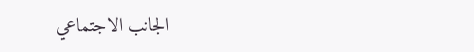الجانب الاجتماعي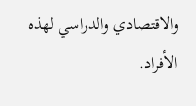والاقتصادي والدراسي لهذه الأفراد.